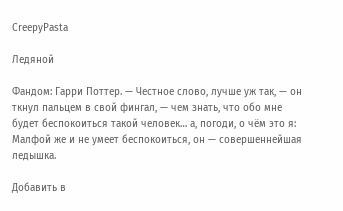CreepyPasta

Ледяной

Фандом: Гарри Поттер. — Честное слово, лучше уж так, — он ткнул пальцем в свой фингал, — чем знать, что обо мне будет беспокоиться такой человек… а, погоди, о чём это я: Малфой же и не умеет беспокоиться, он — совершеннейшая ледышка.

Добавить в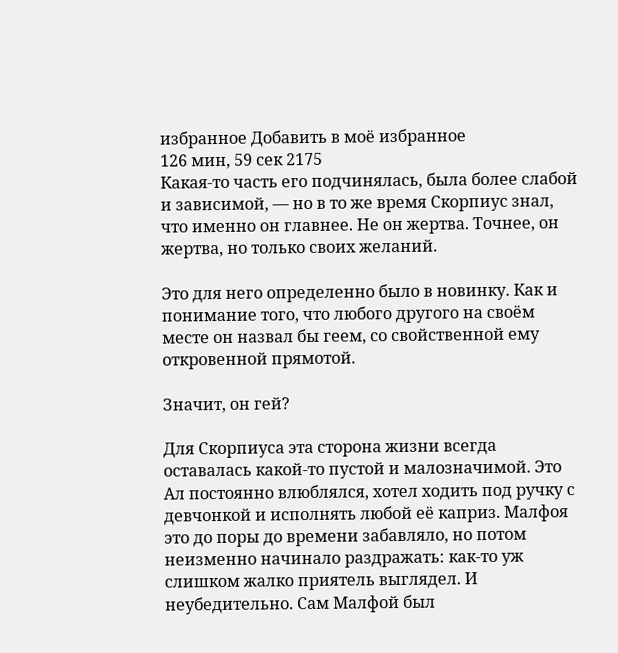избранное Добавить в моё избранное
126 мин, 59 сек 2175
Какая-то часть его подчинялась, была более слабой и зависимой, — но в то же время Скорпиус знал, что именно он главнее. Не он жертва. Точнее, он жертва, но только своих желаний.

Это для него определенно было в новинку. Как и понимание того, что любого другого на своём месте он назвал бы геем, со свойственной ему откровенной прямотой.

Значит, он гей?

Для Скорпиуса эта сторона жизни всегда оставалась какой-то пустой и малозначимой. Это Ал постоянно влюблялся, хотел ходить под ручку с девчонкой и исполнять любой её каприз. Малфоя это до поры до времени забавляло, но потом неизменно начинало раздражать: как-то уж слишком жалко приятель выглядел. И неубедительно. Сам Малфой был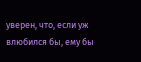уверен, что, если уж влюбился бы, ему бы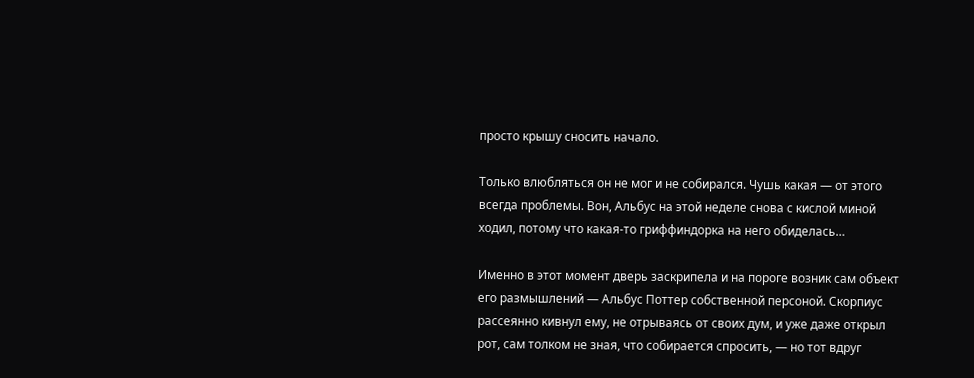просто крышу сносить начало.

Только влюбляться он не мог и не собирался. Чушь какая — от этого всегда проблемы. Вон, Альбус на этой неделе снова с кислой миной ходил, потому что какая-то гриффиндорка на него обиделась…

Именно в этот момент дверь заскрипела и на пороге возник сам объект его размышлений — Альбус Поттер собственной персоной. Скорпиус рассеянно кивнул ему, не отрываясь от своих дум, и уже даже открыл рот, сам толком не зная, что собирается спросить, — но тот вдруг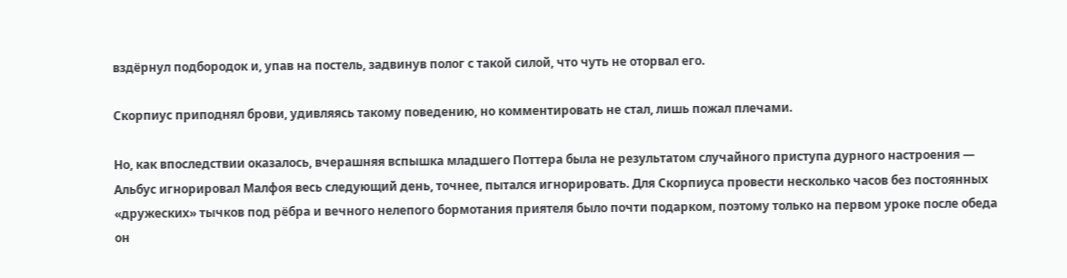вздёрнул подбородок и, упав на постель, задвинув полог с такой силой, что чуть не оторвал его.

Скорпиус приподнял брови, удивляясь такому поведению, но комментировать не стал, лишь пожал плечами.

Но, как впоследствии оказалось, вчерашняя вспышка младшего Поттера была не результатом случайного приступа дурного настроения — Альбус игнорировал Малфоя весь следующий день, точнее, пытался игнорировать. Для Скорпиуса провести несколько часов без постоянных «дружеских» тычков под рёбра и вечного нелепого бормотания приятеля было почти подарком, поэтому только на первом уроке после обеда он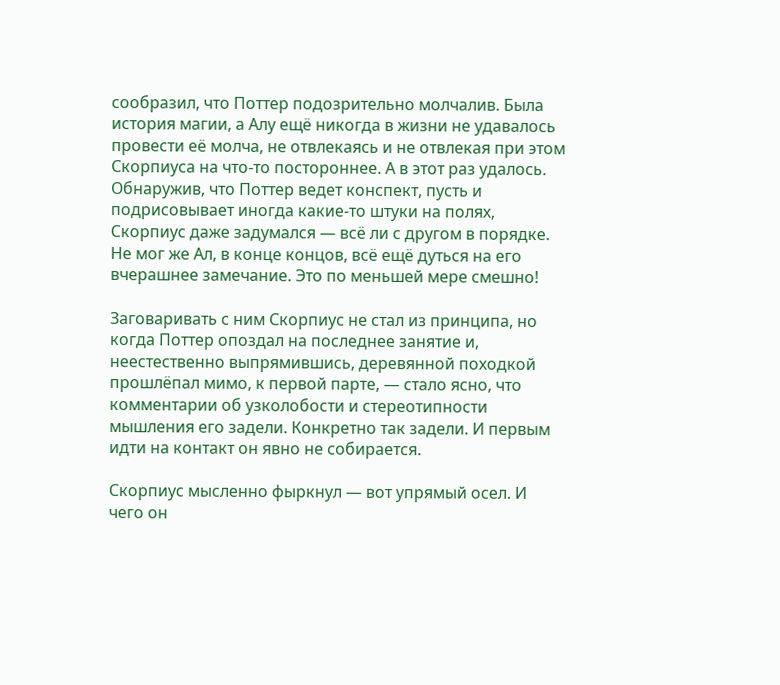сообразил, что Поттер подозрительно молчалив. Была история магии, а Алу ещё никогда в жизни не удавалось провести её молча, не отвлекаясь и не отвлекая при этом Скорпиуса на что-то постороннее. А в этот раз удалось. Обнаружив, что Поттер ведет конспект, пусть и подрисовывает иногда какие-то штуки на полях, Скорпиус даже задумался — всё ли с другом в порядке. Не мог же Ал, в конце концов, всё ещё дуться на его вчерашнее замечание. Это по меньшей мере смешно!

Заговаривать с ним Скорпиус не стал из принципа, но когда Поттер опоздал на последнее занятие и, неестественно выпрямившись, деревянной походкой прошлёпал мимо, к первой парте, — стало ясно, что комментарии об узколобости и стереотипности мышления его задели. Конкретно так задели. И первым идти на контакт он явно не собирается.

Скорпиус мысленно фыркнул — вот упрямый осел. И чего он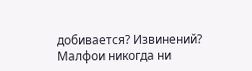добивается? Извинений? Малфои никогда ни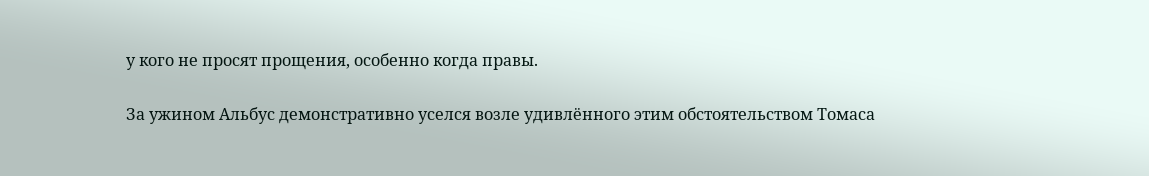у кого не просят прощения, особенно когда правы.

За ужином Альбус демонстративно уселся возле удивлённого этим обстоятельством Томаса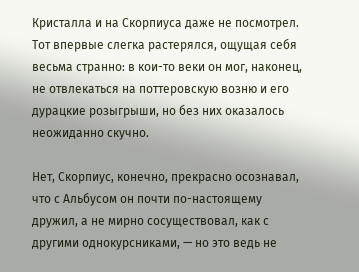Кристалла и на Скорпиуса даже не посмотрел. Тот впервые слегка растерялся, ощущая себя весьма странно: в кои-то веки он мог, наконец, не отвлекаться на поттеровскую возню и его дурацкие розыгрыши, но без них оказалось неожиданно скучно.

Нет, Скорпиус, конечно, прекрасно осознавал, что с Альбусом он почти по-настоящему дружил, а не мирно сосуществовал, как с другими однокурсниками, — но это ведь не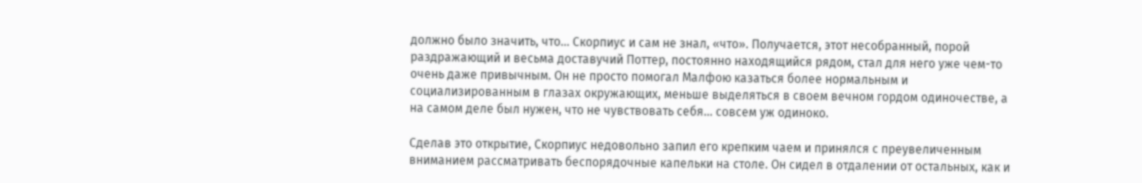должно было значить, что… Скорпиус и сам не знал, «что». Получается, этот несобранный, порой раздражающий и весьма доставучий Поттер, постоянно находящийся рядом, стал для него уже чем-то очень даже привычным. Он не просто помогал Малфою казаться более нормальным и социализированным в глазах окружающих, меньше выделяться в своем вечном гордом одиночестве, а на самом деле был нужен, что не чувствовать себя… совсем уж одиноко.

Сделав это открытие, Скорпиус недовольно запил его крепким чаем и принялся с преувеличенным вниманием рассматривать беспорядочные капельки на столе. Он сидел в отдалении от остальных, как и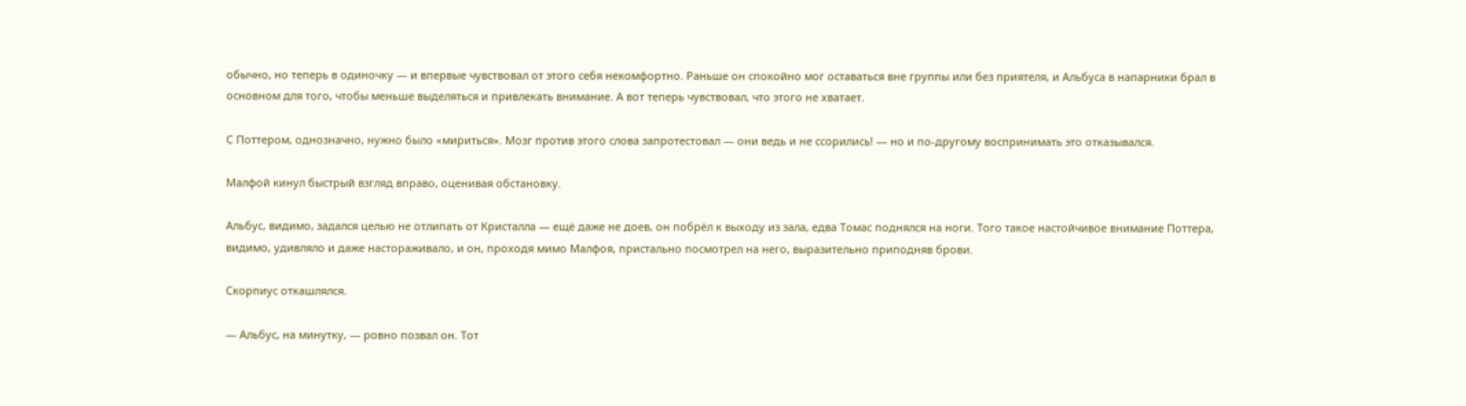обычно, но теперь в одиночку — и впервые чувствовал от этого себя некомфортно. Раньше он спокойно мог оставаться вне группы или без приятеля, и Альбуса в напарники брал в основном для того, чтобы меньше выделяться и привлекать внимание. А вот теперь чувствовал, что этого не хватает.

С Поттером, однозначно, нужно было «мириться». Мозг против этого слова запротестовал — они ведь и не ссорились! — но и по-другому воспринимать это отказывался.

Малфой кинул быстрый взгляд вправо, оценивая обстановку.

Альбус, видимо, задался целью не отлипать от Кристалла — ещё даже не доев, он побрёл к выходу из зала, едва Томас поднялся на ноги. Того такое настойчивое внимание Поттера, видимо, удивляло и даже настораживало, и он, проходя мимо Малфоя, пристально посмотрел на него, выразительно приподняв брови.

Скорпиус откашлялся.

— Альбус, на минутку, — ровно позвал он. Тот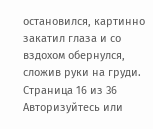остановился, картинно закатил глаза и со вздохом обернулся, сложив руки на груди.
Страница 16 из 36
Авторизуйтесь или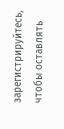зарегистрируйтесь, чтобы оставлять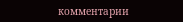комментарии